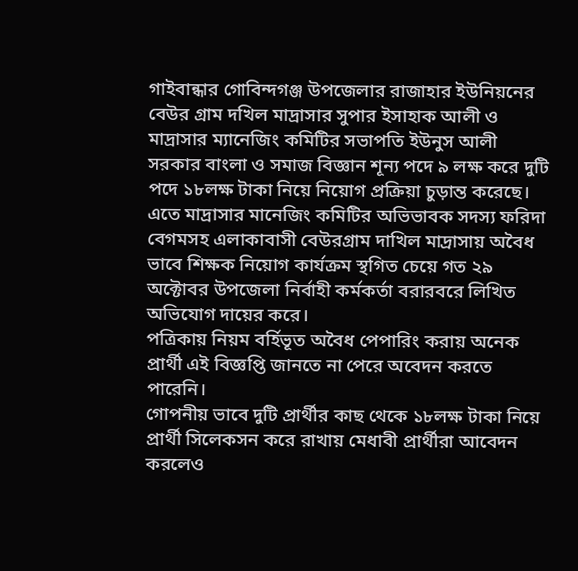গাইবান্ধার গোবিন্দগঞ্জ উপজেলার রাজাহার ইউনিয়নের বেউর গ্রাম দখিল মাদ্রাসার সুপার ইসাহাক আলী ও মাদ্রাসার ম্যানেজিং কমিটির সভাপতি ইউনুস আলী সরকার বাংলা ও সমাজ বিজ্ঞান শূন্য পদে ৯ লক্ষ করে দুটি পদে ১৮লক্ষ টাকা নিয়ে নিয়োগ প্রক্রিয়া চুড়ান্ত করেছে।
এতে মাদ্রাসার মানেজিং কমিটির অভিভাবক সদস্য ফরিদা বেগমসহ এলাকাবাসী বেউরগ্রাম দাখিল মাদ্রাসায় অবৈধ ভাবে শিক্ষক নিয়োগ কার্যক্রম স্থগিত চেয়ে গত ২৯ অক্টোবর উপজেলা নির্বাহী কর্মকর্তা বরারবরে লিখিত অভিযোগ দায়ের করে।
পত্রিকায় নিয়ম বর্হিভূত অবৈধ পেপারিং করায় অনেক প্রার্থী এই বিজ্ঞপ্তি জানতে না পেরে অবেদন করতে পারেনি।
গোপনীয় ভাবে দুটি প্রার্থীর কাছ থেকে ১৮লক্ষ টাকা নিয়ে প্রার্থী সিলেকসন করে রাখায় মেধাবী প্রার্থীরা আবেদন করলেও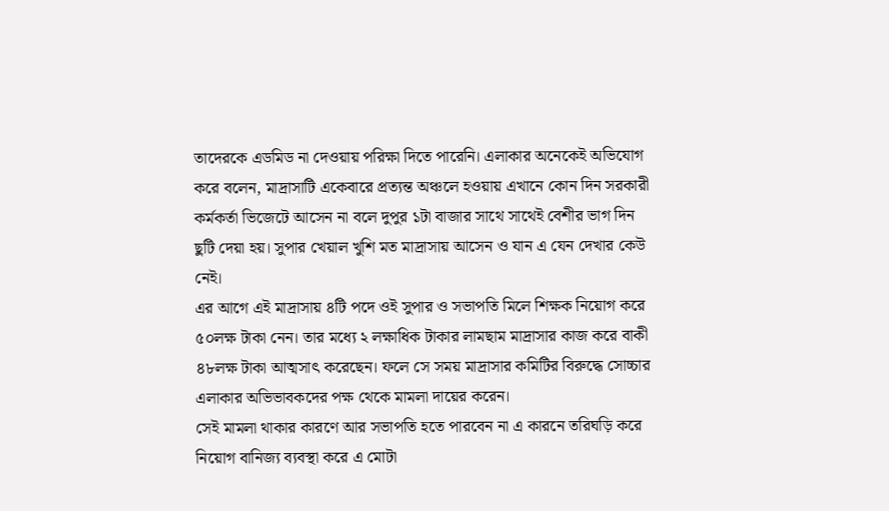তাদেরকে এডমিড না দেওয়ায় পরিক্ষা দিতে পারেনি। এলাকার অনেকেই অভিযোগ করে বলেন, মাদ্রাসাটি একেবারে প্রত্যন্ত অঞ্চলে হওয়ায় এখানে কোন দিন সরকারী কর্মকর্তা ভিজেটে আসেন না বলে দুপুর ১টা বাজার সাথে সাথেই বেশীর ভাগ দিন ছুটি দেয়া হয়। সুপার খেয়াল খুশি মত মাদ্রাসায় আসেন ও যান এ যেন দেখার কেউ নেই।
এর আগে এই মাদ্রাসায় ৪টি পদে ওই সুপার ও সভাপতি মিলে শিক্ষক নিয়োগ করে ৫০লক্ষ টাকা নেন। তার মধ্যে ২ লক্ষাধিক টাকার লামছাম মাদ্রাসার কাজ করে বাকী ৪৮লক্ষ টাকা আত্মসাৎ করেছেন। ফলে সে সময় মাদ্রাসার কমিটির বিরুদ্ধে সোচ্চার এলাকার অভিভাবকদের পক্ষ থেকে মামলা দায়ের করেন।
সেই মামলা থাকার কারণে আর সভাপতি হতে পারবেন না এ কারনে তরিঘড়ি করে নিয়োগ বানিজ্য ব্যবস্থা করে এ মোটা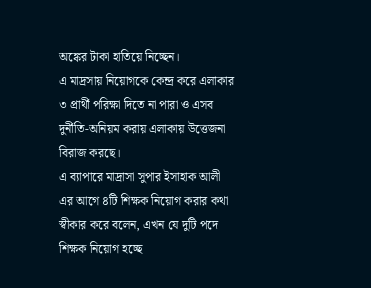অঙ্কের টাকা হাতিয়ে নিচ্ছেন।
এ মাদ্রসায় নিয়োগকে কেন্দ্র করে এলাকার ৩ প্রার্থী পরিক্ষা দিতে না পারা ও এসব দুর্নীতি-অনিয়ম করায় এলাকায় উত্তেজনা বিরাজ করছে।
এ ব্যাপারে মাদ্রাসা সুপার ইসাহাক আলী এর আগে ৪টি শিক্ষক নিয়োগ করার কথা স্বীকার করে বলেন, এখন যে দুটি পদে শিক্ষক নিয়োগ হচ্ছে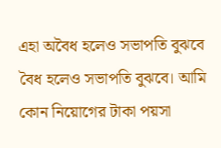এহা অবৈধ হলেও সভাপতি বুঝবে বৈধ হলেও সভাপতি বুঝবে। আমি কোন নিয়োগের টাকা পয়সা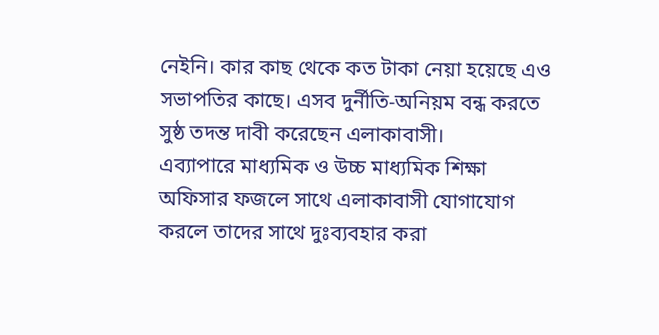নেইনি। কার কাছ থেকে কত টাকা নেয়া হয়েছে এও সভাপতির কাছে। এসব দুর্নীতি-অনিয়ম বন্ধ করতে সুষ্ঠ তদন্ত দাবী করেছেন এলাকাবাসী।
এব্যাপারে মাধ্যমিক ও উচ্চ মাধ্যমিক শিক্ষা অফিসার ফজলে সাথে এলাকাবাসী যোগাযোগ করলে তাদের সাথে দুঃব্যবহার করা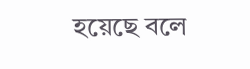হয়েছে বলে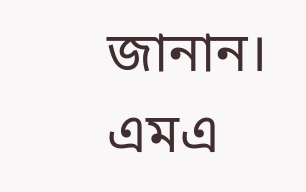জানান।
এমএ